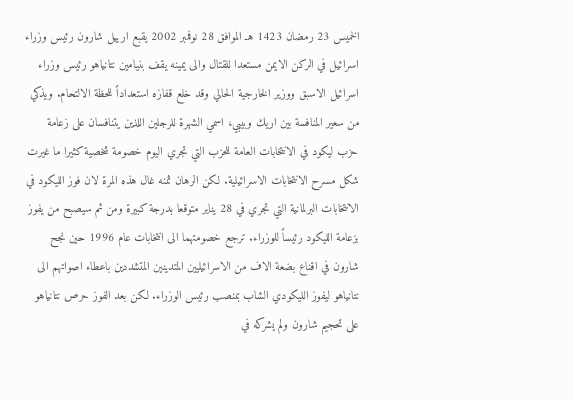الخميس 23 رمضان 1423 هـ الموافق 28 نوفمبر 2002 يقبع ارييل شارون رئيس وزراء اسرائيل في الركن الايمن مستعدا للقتال والى يمينه يقف بنيامين نتانياهو رئيس وزراء اسرائيل الاسبق ووزير الخارجية الحالي وقد خلع قفازه استعداداً للحظة الالتحام. ويذكي من سعير المنافسة بين اريك وبيبي، اسمي الشهرة للرجلين اللذين يتنافسان على زعامة حزب ليكود في الانتخابات العامة للحزب التي تجري اليوم خصومة شخصية كثيرا ما غيرت شكل مسرح الانتخابات الاسرائيلية. لكن الرهان ثمنه غال هذه المرة لان فوز الليكود في الانتخابات البرلمانية التي تجري في 28 يناير متوقعا بدرجة كبيرة ومن ثم سيصبح من يفوز بزعامة الليكود رئيساً للوزراء. ترجع خصومتهما الى انتخابات عام 1996 حين نجح شارون في اقناع بضعة الاف من الاسرائيليين المتدينين المتشددين باعطاء اصواتهم الى نتانياهو ليفوز الليكودي الشاب بمنصب رئيس الوزراء. لكن بعد الفوز حرص نتانياهو على تحجيم شارون ولم يشركه في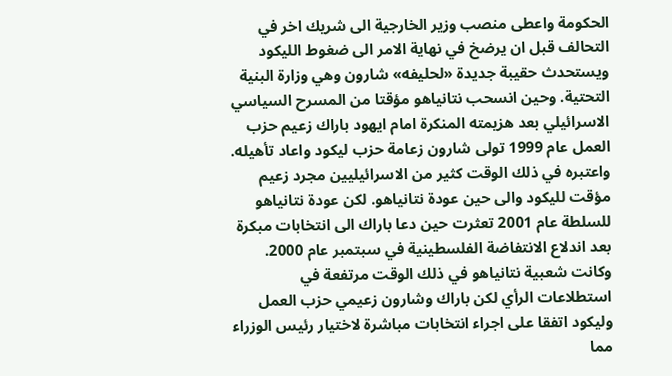الحكومة واعطى منصب وزير الخارجية الى شريك اخر في التحالف قبل ان يرضخ في نهاية الامر الى ضغوط الليكود ويستحدث حقيبة جديدة «لحليفه» شارون وهي وزارة البنية التحتية. وحين انسحب نتانياهو مؤقتا من المسرح السياسي الاسرائيلي بعد هزيمته المنكرة امام ايهود باراك زعيم حزب العمل عام 1999 تولى شارون زعامة حزب ليكود واعاد تأهيله. واعتبره في ذلك الوقت كثير من الاسرائيليين مجرد زعيم مؤقت لليكود والى حين عودة نتانياهو. لكن عودة نتانياهو للسلطة عام 2001 تعثرت حين دعا باراك الى انتخابات مبكرة بعد اندلاع الانتفاضة الفلسطينية في سبتمبر عام 2000. وكانت شعبية نتانياهو في ذلك الوقت مرتفعة في استطلاعات الرأي لكن باراك وشارون زعيمي حزب العمل وليكود اتفقا على اجراء انتخابات مباشرة لاختيار رئيس الوزراء مما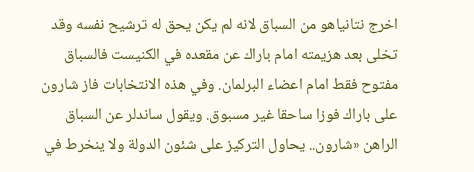اخرج نتانياهو من السباق لانه لم يكن يحق له ترشيح نفسه وقد تخلى بعد هزيمته امام باراك عن مقعده في الكنيست فالسباق مفتوح فقط امام اعضاء البرلمان. وفي هذه الانتخابات فاز شارون على باراك فوزا ساحقا غير مسبوق. ويقول ساندلر عن السباق الراهن «شارون.. يحاول التركيز على شئون الدولة ولا ينخرط في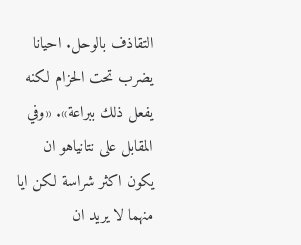التقاذف بالوحل. احيانا يضرب تحت الحزام لكنه يفعل ذلك ببراعة». «وفي المقابل على نتانياهو ان يكون اكثر شراسة لكن ايا منهما لا يريد ان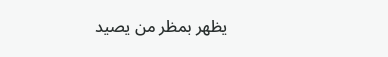يظهر بمظر من يصيد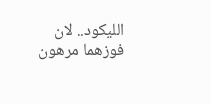الليكود.. لان فوزهما مرهون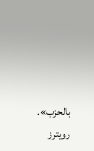بالحزب». رويترز